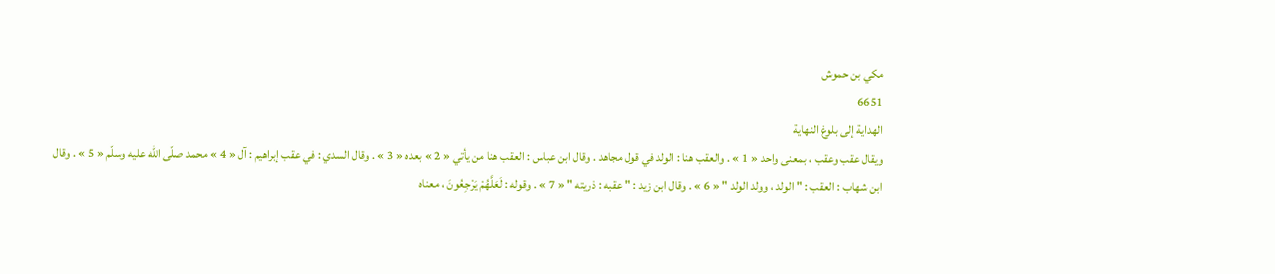مكي بن حموش
6651
الهداية إلى بلوغ النهاية
ويقال عقب وعقب ، بمعنى واحد « 1 » . والعقب هنا : الولد في قول مجاهد . وقال ابن عباس : العقب هنا من يأتي « 2 » بعده « 3 » . وقال السدي : في عقب إبراهيم : آل « 4 » محمد صلّى اللّه عليه وسلّم « 5 » . وقال ابن شهاب : العقب : " الولد ، وولد الولد " « 6 » . وقال ابن زيد : " عقبه : ذريته " « 7 » . وقوله : لَعَلَّهُمْ يَرْجِعُونَ ، معناه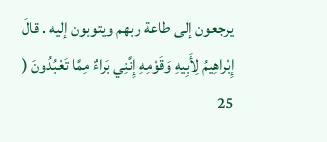يرجعون إلى طاعة ربهم ويتوبون إليه . قالَ إِبْراهِيمُ لِأَبِيهِ وَقَوْمِهِ إِنَّنِي بَراءٌ مِمَّا تَعْبُدُونَ ( 25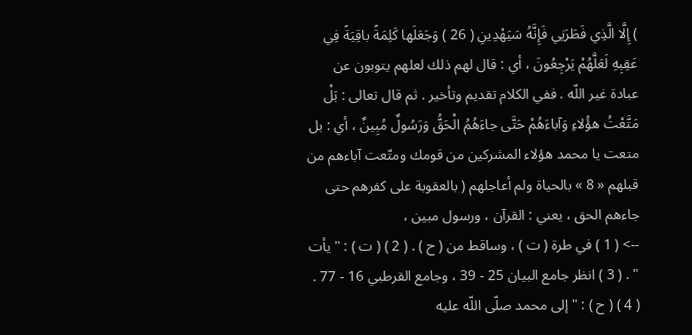) إِلَّا الَّذِي فَطَرَنِي فَإِنَّهُ سَيَهْدِينِ ( 26 ) وَجَعَلَها كَلِمَةً باقِيَةً فِي عَقِبِهِ لَعَلَّهُمْ يَرْجِعُونَ ، أي : قال لهم ذلك لعلهم يتوبون عن عبادة غير اللّه . ففي الكلام تقديم وتأخير . ثم قال تعالى : بَلْ مَتَّعْتُ هؤُلاءِ وَآباءَهُمْ حَتَّى جاءَهُمُ الْحَقُّ وَرَسُولٌ مُبِينٌ ، أي : بل متعت يا محمد هؤلاء المشركين من قومك ومتّعت آباءهم من قبلهم « 8 » بالحياة ولم أعاجلهم ( بالعقوبة على كفرهم حتى جاءهم الحق ، يعني : القرآن ، ورسول مبين ،
--> ( 1 ) في طرة ( ت ) ، وساقط من ( ح ) . ( 2 ) ( ت ) : " يأت " . ( 3 ) انظر جامع البيان 25 - 39 ، وجامع القرطبي 16 - 77 . ( 4 ) ( ح ) : " إلى محمد صلّى اللّه عليه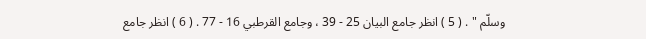وسلّم " . ( 5 ) انظر جامع البيان 25 - 39 ، وجامع القرطبي 16 - 77 . ( 6 ) انظر جامع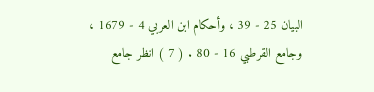البيان 25 - 39 ، وأحكام ابن العربي 4 - 1679 ، وجامع القرطبي 16 - 80 . ( 7 ) انظر جامع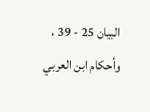البيان 25 - 39 ، وأحكام ابن العربي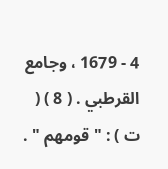4 - 1679 ، وجامع القرطبي . ( 8 ) ( ت ) : " قومهم " .